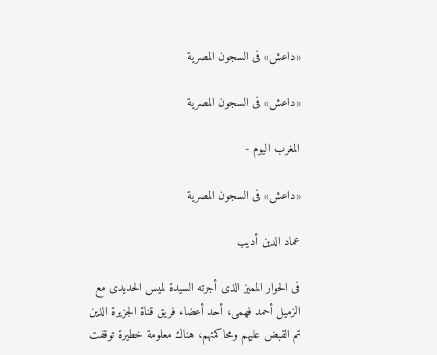«داعش» فى السجون المصرية

«داعش» فى السجون المصرية

المغرب اليوم -

«داعش» فى السجون المصرية

عماد الدين أديب

فى الحوار المميز الذى أجرته السيدة لميس الحديدى مع الزميل أحمد فهمى، أحد أعضاء فريق قناة الجزيرة الذين تم القبض عليهم ومحاكمتهم، هناك معلومة خطيرة توقفت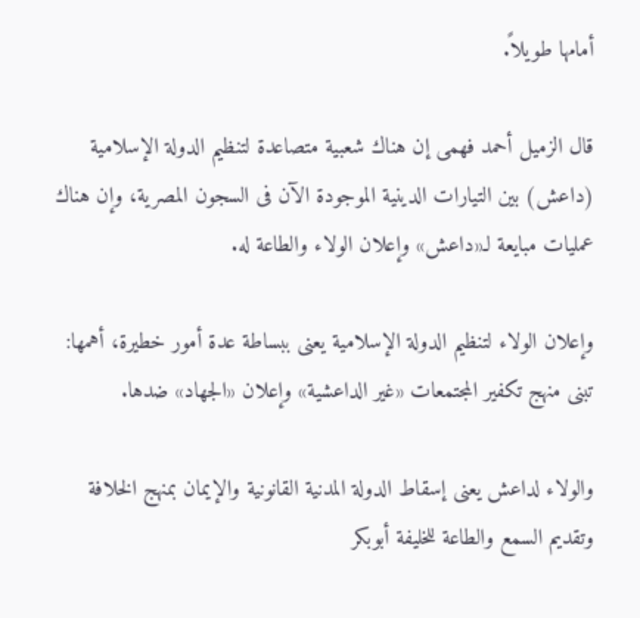أمامها طويلاً.

قال الزميل أحمد فهمى إن هناك شعبية متصاعدة لتنظيم الدولة الإسلامية (داعش) بين التيارات الدينية الموجودة الآن فى السجون المصرية، وإن هناك عمليات مبايعة لـ«داعش» وإعلان الولاء والطاعة له.

وإعلان الولاء لتنظيم الدولة الإسلامية يعنى ببساطة عدة أمور خطيرة، أهمها: تبنى منهج تكفير المجتمعات «غير الداعشية» وإعلان «الجهاد» ضدها.

والولاء لداعش يعنى إسقاط الدولة المدنية القانونية والإيمان بمنهج الخلافة وتقديم السمع والطاعة للخليفة أبوبكر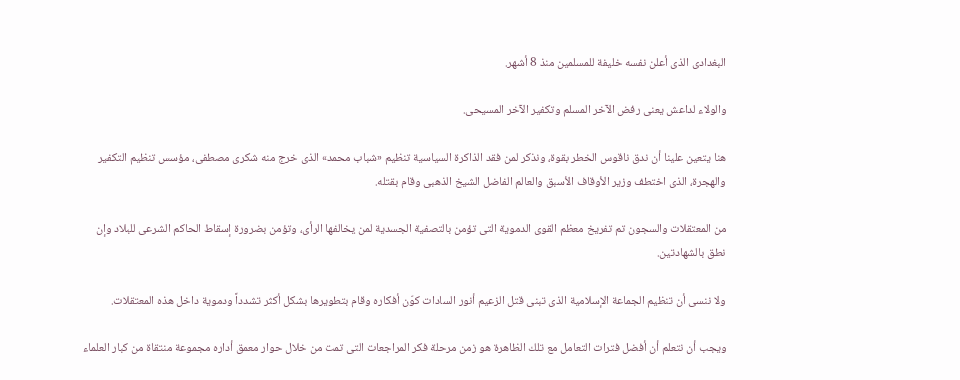البغدادى الذى أعلن نفسه خليفة للمسلمين منذ 8 أشهر.

والولاء لداعش يعنى رفض الآخر المسلم وتكفير الآخر المسيحى.

هنا يتعين علينا أن ندق ناقوس الخطر بقوة، ونذكر لمن فقد الذاكرة السياسية تنظيم «شباب محمد» الذى خرج منه شكرى مصطفى، مؤسس تنظيم التكفير والهجرة، الذى اختطف وزير الأوقاف الأسبق والعالم الفاضل الشيخ الذهبى وقام بقتله.

من المعتقلات والسجون تم تفريخ معظم القوى الدموية التى تؤمن بالتصفية الجسدية لمن يخالفها الرأى، وتؤمن بضرورة إسقاط الحاكم الشرعى للبلاد وإن نطق بالشهادتين.

ولا ننسى أن تنظيم الجماعة الإسلامية الذى تبنى قتل الزعيم أنور السادات كوّن أفكاره وقام بتطويرها بشكل أكثر تشدداً ودموية داخل هذه المعتقلات.

ويجب أن نتعلم أن أفضل فترات التعامل مع تلك الظاهرة هو زمن مرحلة فكر المراجعات التى تمت من خلال حوار معمق أداره مجموعة منتقاة من كبار العلماء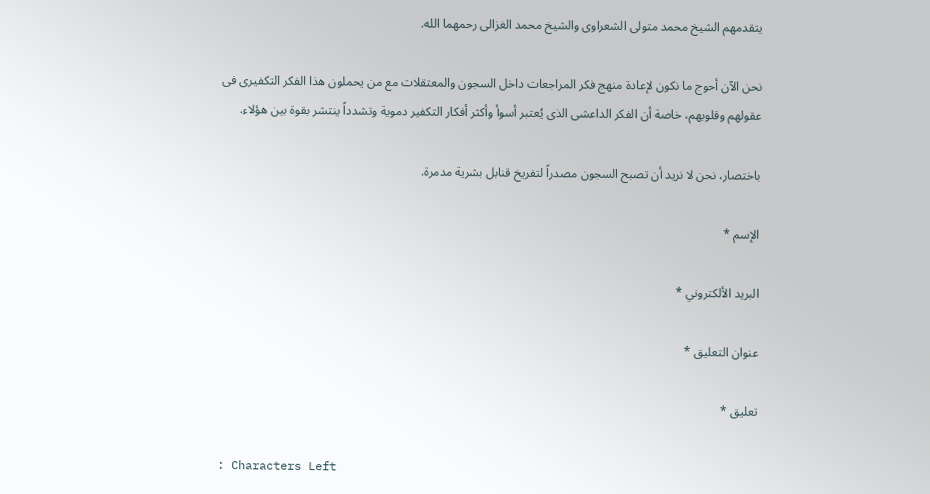يتقدمهم الشيخ محمد متولى الشعراوى والشيخ محمد الغزالى رحمهما الله.

نحن الآن أحوج ما نكون لإعادة منهج فكر المراجعات داخل السجون والمعتقلات مع من يحملون هذا الفكر التكفيرى فى عقولهم وقلوبهم، خاصة أن الفكر الداعشى الذى يُعتبر أسوأ وأكثر أفكار التكفير دموية وتشدداً ينتشر بقوة بين هؤلاء.

باختصار، نحن لا نريد أن تصبح السجون مصدراً لتفريخ قنابل بشرية مدمرة.

الإسم *

البريد الألكتروني *

عنوان التعليق *

تعليق *

: Characters Left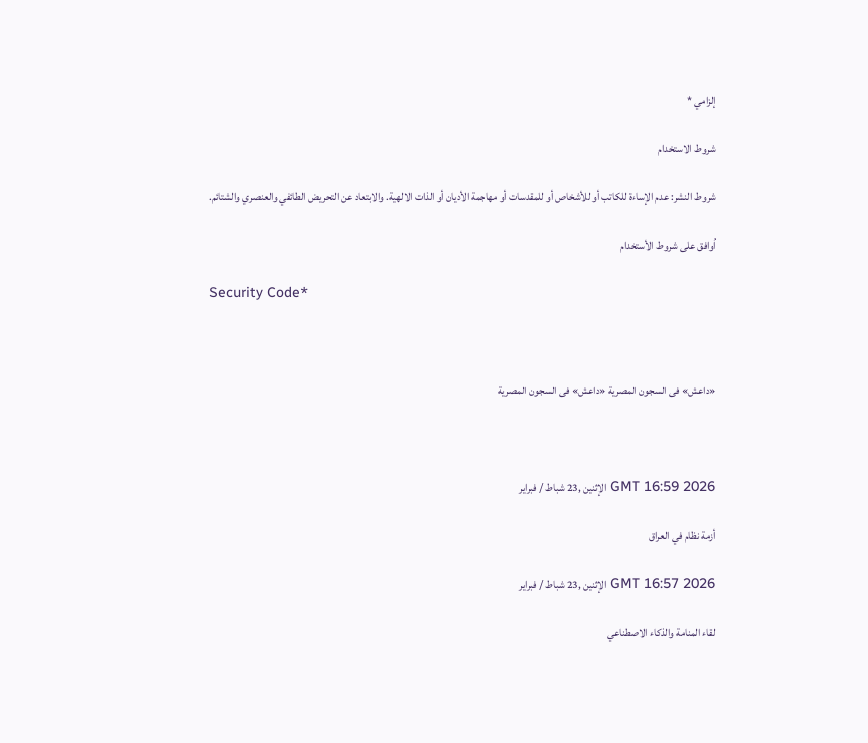إلزامي *

شروط الاستخدام

شروط النشر: عدم الإساءة للكاتب أو للأشخاص أو للمقدسات أو مهاجمة الأديان أو الذات الالهية. والابتعاد عن التحريض الطائفي والعنصري والشتائم.

اُوافق على شروط الأستخدام

Security Code*



«داعش» فى السجون المصرية «داعش» فى السجون المصرية



GMT 16:59 2026 الإثنين ,23 شباط / فبراير

أزمة نظام في العراق

GMT 16:57 2026 الإثنين ,23 شباط / فبراير

لقاء المنامة والذكاء الاصطناعي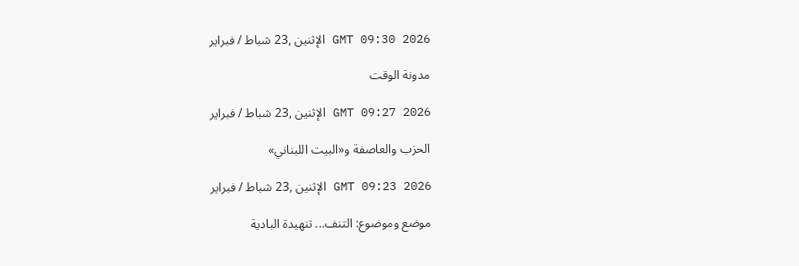GMT 09:30 2026 الإثنين ,23 شباط / فبراير

مدونة الوقت

GMT 09:27 2026 الإثنين ,23 شباط / فبراير

الحزب والعاصفة و«البيت اللبناني»

GMT 09:23 2026 الإثنين ,23 شباط / فبراير

موضع وموضوع: التنف... تنهيدة البادية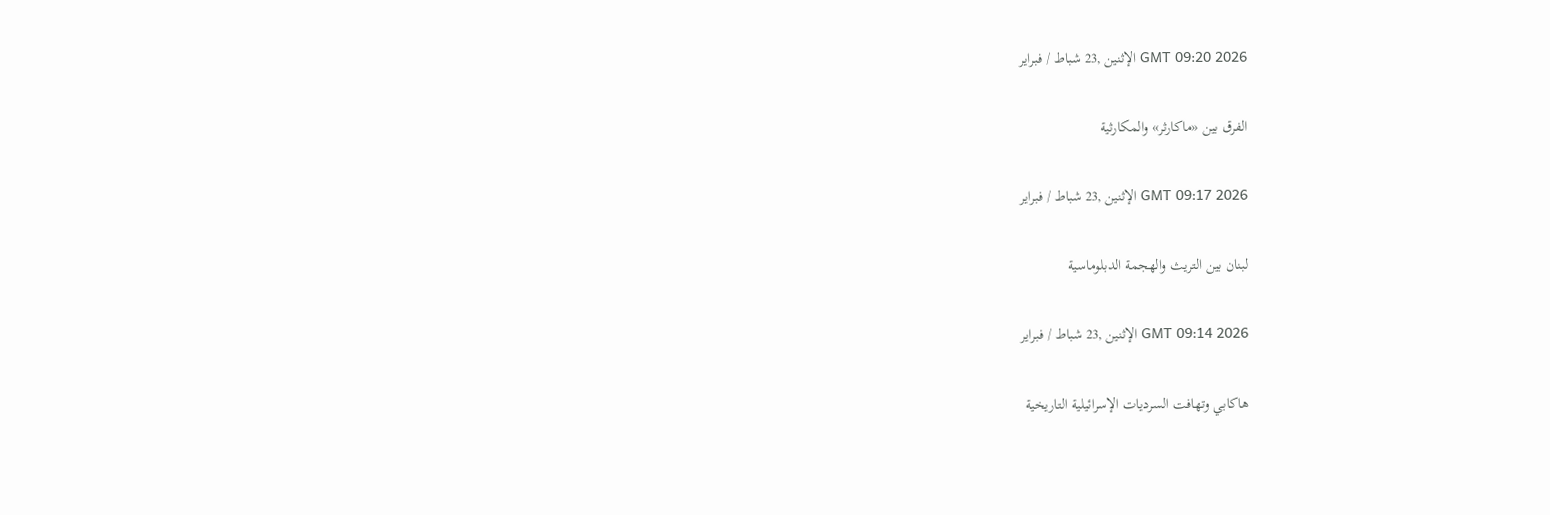GMT 09:20 2026 الإثنين ,23 شباط / فبراير

الفرق بين «ماكارثر» والمكارثية

GMT 09:17 2026 الإثنين ,23 شباط / فبراير

لبنان بين التريث والهجمة الدبلوماسية

GMT 09:14 2026 الإثنين ,23 شباط / فبراير

هاكابي وتهافت السرديات الإسرائيلية التاريخية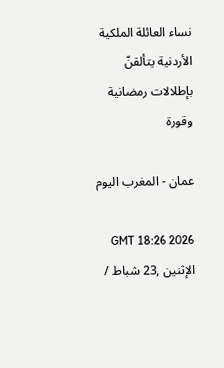نساء العائلة الملكية الأردنية يتألقنّ بإطلالات رمضانية وقورة

عمان - المغرب اليوم

GMT 18:26 2026 الإثنين ,23 شباط /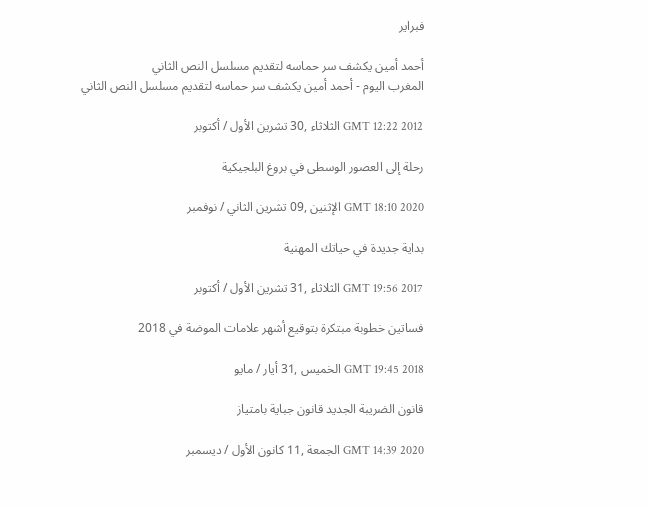فبراير

أحمد أمين يكشف سر حماسه لتقديم مسلسل النص الثاني
المغرب اليوم - أحمد أمين يكشف سر حماسه لتقديم مسلسل النص الثاني

GMT 12:22 2012 الثلاثاء ,30 تشرين الأول / أكتوبر

رحلة إلى العصور الوسطى في بروغ البلجيكية

GMT 18:10 2020 الإثنين ,09 تشرين الثاني / نوفمبر

بداية جديدة في حياتك المهنية

GMT 19:56 2017 الثلاثاء ,31 تشرين الأول / أكتوبر

فساتين خطوبة مبتكرة بتوقيع أشهر علامات الموضة في 2018

GMT 19:45 2018 الخميس ,31 أيار / مايو

قانون الضريبة الجديد قانون جباية بامتياز

GMT 14:39 2020 الجمعة ,11 كانون الأول / ديسمبر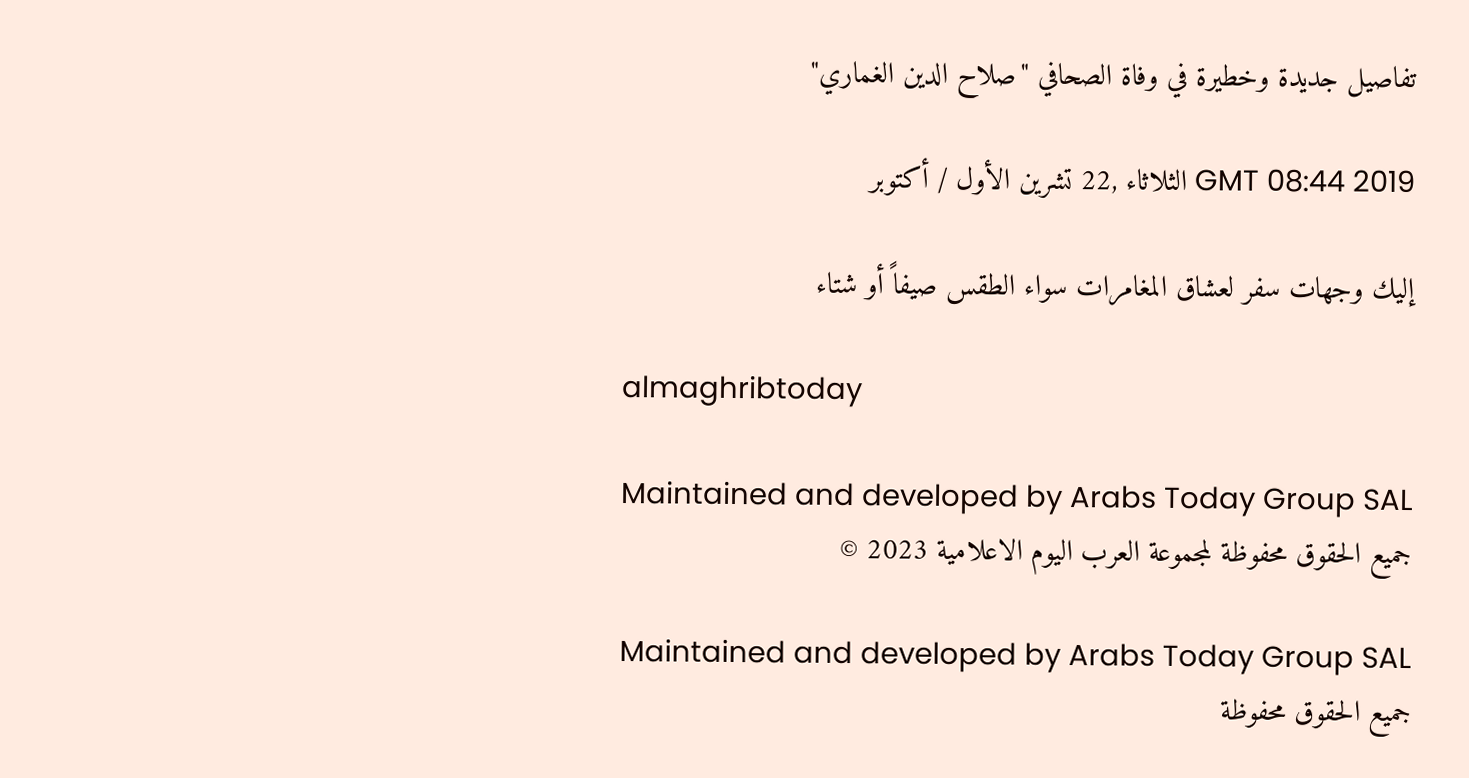تفاصيل جديدة وخطيرة في وفاة الصحافي "صلاح الدين الغماري"

GMT 08:44 2019 الثلاثاء ,22 تشرين الأول / أكتوبر

إليك وجهات سفر لعشاق المغامرات سواء الطقس صيفاً أو شتاء

almaghribtoday

Maintained and developed by Arabs Today Group SAL
جميع الحقوق محفوظة لمجموعة العرب اليوم الاعلامية 2023 ©

Maintained and developed by Arabs Today Group SAL
جميع الحقوق محفوظة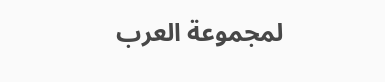لمجموعة العرب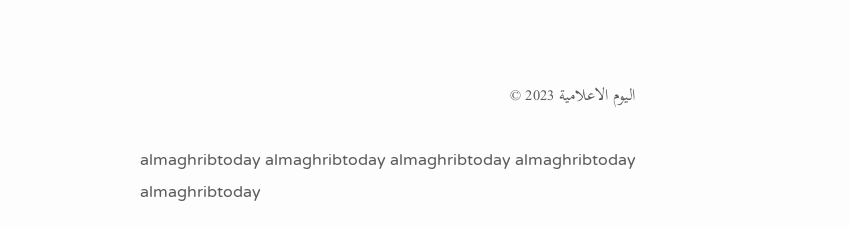اليوم الاعلامية 2023 ©

almaghribtoday almaghribtoday almaghribtoday almaghribtoday
almaghribtoday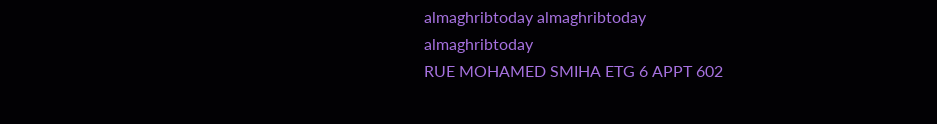almaghribtoday almaghribtoday
almaghribtoday
RUE MOHAMED SMIHA ETG 6 APPT 602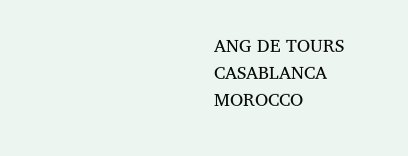ANG DE TOURS CASABLANCA MOROCCO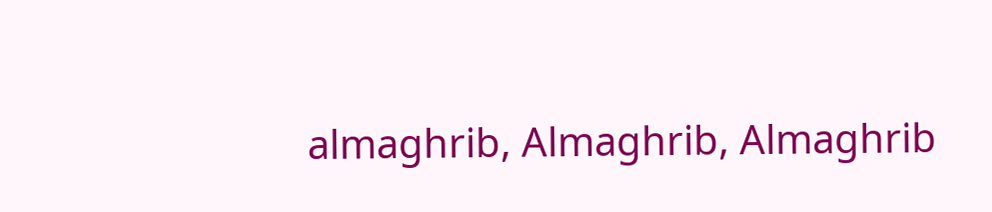almaghrib, Almaghrib, Almaghrib